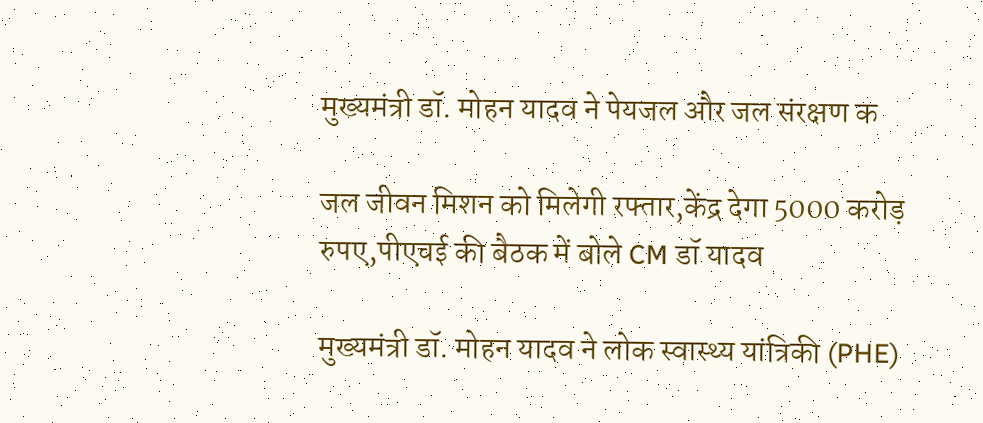मुख्यमंत्री डॉ. मोहन यादव ने पेयजल और जल संरक्षण क

जल जीवन मिशन को मिलेगी रफ्तार,केंद्र देगा 5000 करोड़ रुपए,पीएचई की बैठक में बोले CM डॉ यादव

मुख्यमंत्री डॉ. मोहन यादव ने लोक स्वास्थ्य यांत्रिकी (PHE)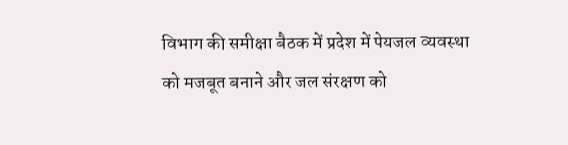विभाग की समीक्षा बैठक में प्रदेश में पेयजल व्यवस्था को मजबूत बनाने और जल संरक्षण को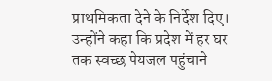प्राथमिकता देने के निर्देश दिए। उन्होंने कहा कि प्रदेश में हर घर तक स्वच्छ पेयजल पहुंचाने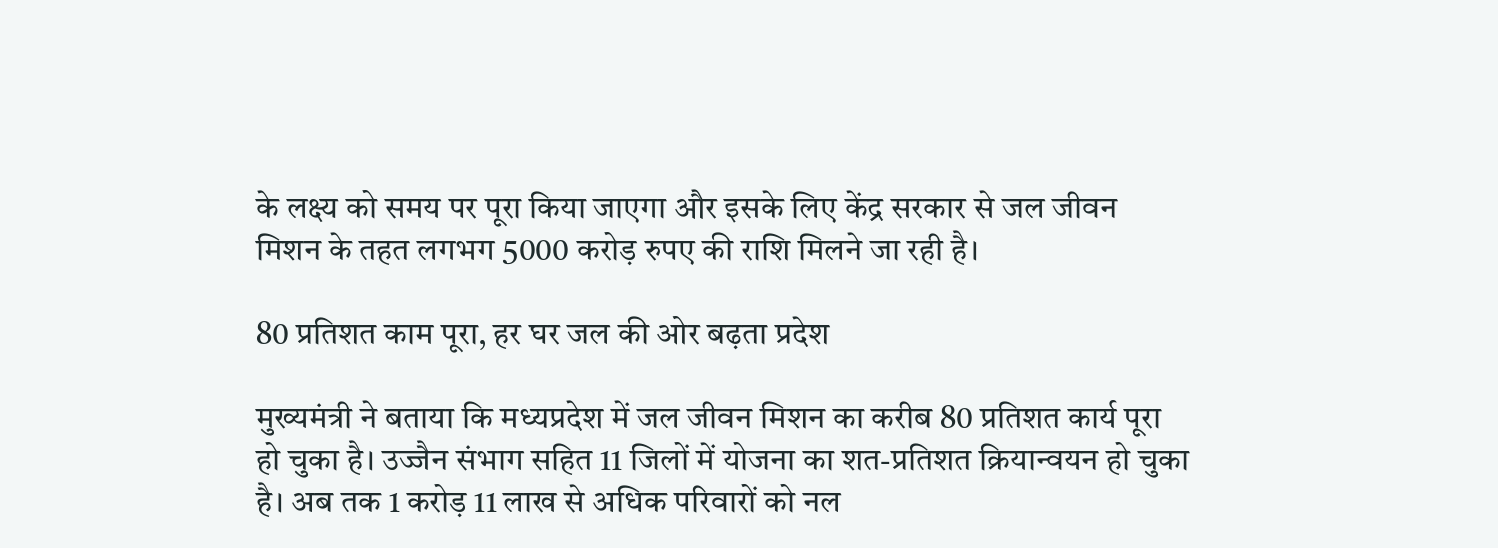के लक्ष्य को समय पर पूरा किया जाएगा और इसके लिए केंद्र सरकार से जल जीवन मिशन के तहत लगभग 5000 करोड़ रुपए की राशि मिलने जा रही है।

80 प्रतिशत काम पूरा, हर घर जल की ओर बढ़ता प्रदेश

मुख्यमंत्री ने बताया कि मध्यप्रदेश में जल जीवन मिशन का करीब 80 प्रतिशत कार्य पूरा हो चुका है। उज्जैन संभाग सहित 11 जिलों में योजना का शत-प्रतिशत क्रियान्वयन हो चुका है। अब तक 1 करोड़ 11 लाख से अधिक परिवारों को नल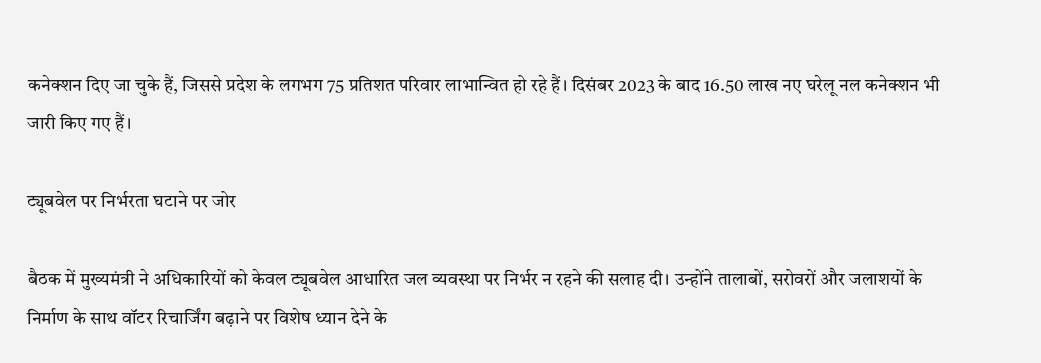कनेक्शन दिए जा चुके हैं, जिससे प्रदेश के लगभग 75 प्रतिशत परिवार लाभान्वित हो रहे हैं। दिसंबर 2023 के बाद 16.50 लाख नए घरेलू नल कनेक्शन भी जारी किए गए हैं।

ट्यूबवेल पर निर्भरता घटाने पर जोर

बैठक में मुख्यमंत्री ने अधिकारियों को केवल ट्यूबवेल आधारित जल व्यवस्था पर निर्भर न रहने की सलाह दी। उन्होंने तालाबों, सरोवरों और जलाशयों के निर्माण के साथ वॉटर रिचार्जिंग बढ़ाने पर विशेष ध्यान देने के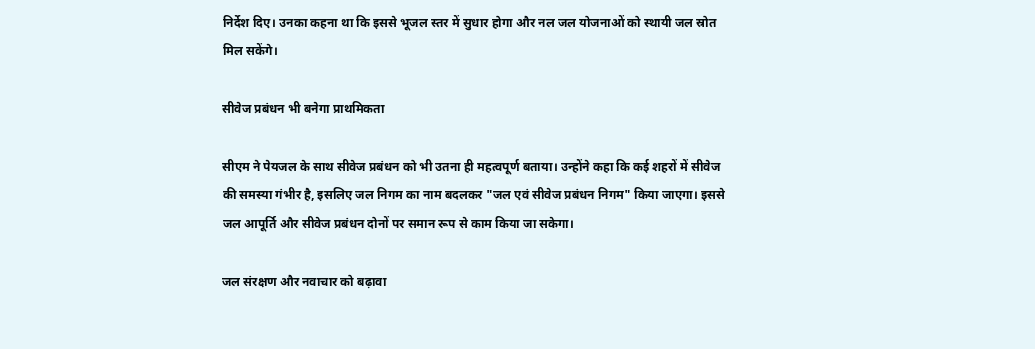निर्देश दिए। उनका कहना था कि इससे भूजल स्तर में सुधार होगा और नल जल योजनाओं को स्थायी जल स्रोत मिल सकेंगे।

सीवेज प्रबंधन भी बनेगा प्राथमिकता

सीएम ने पेयजल के साथ सीवेज प्रबंधन को भी उतना ही महत्वपूर्ण बताया। उन्होंने कहा कि कई शहरों में सीवेज की समस्या गंभीर है, इसलिए जल निगम का नाम बदलकर "जल एवं सीवेज प्रबंधन निगम" किया जाएगा। इससे जल आपूर्ति और सीवेज प्रबंधन दोनों पर समान रूप से काम किया जा सकेगा।

जल संरक्षण और नवाचार को बढ़ावा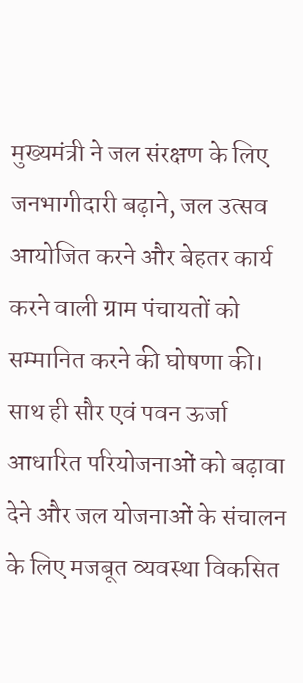मुख्यमंत्री ने जल संरक्षण के लिए जनभागीदारी बढ़ाने, जल उत्सव आयोजित करने और बेहतर कार्य करने वाली ग्राम पंचायतों को सम्मानित करने की घोषणा की। साथ ही सौर एवं पवन ऊर्जा आधारित परियोजनाओं को बढ़ावा देने और जल योजनाओं के संचालन के लिए मजबूत व्यवस्था विकसित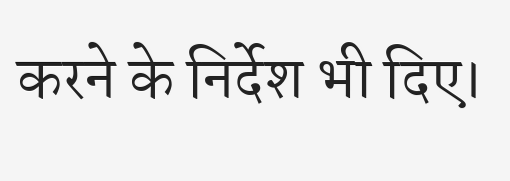करने के निर्देश भी दिए।